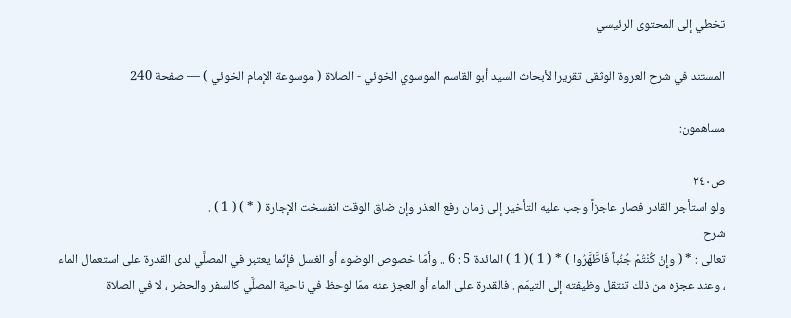تخطي إلى المحتوى الرئيسي

المستند في شرح العروة الوثقى تقريرا لأبحاث السيد أبو القاسم الموسوي الخوئي - الصلاة ( موسوعة الإمام الخوئي ) — صفحة 240

مساهمون:

ص٢٤٠
ولو استأجر القادر فصار عاجزاً وجب عليه التأخير إلى زمان رفع العذر وإن ضاق الوقت انفسخت الإجارة ( * ) ( 1 ) .
شرح
تعالى : * ( وإِنْ كُنْتُمْ جُنُباً فَاطَّهَّرُوا ) * ( 1 )( 1 ) المائدة 5 : 6 .. وأمّا خصوص الوضوء أو الغسل فإنّما يعتبر في المصلَّي لدى القدرة على استعمال الماء ، وعند عجزه من ذلك تنتقل وظيفته إلى التيمّم . فالقدرة على الماء أو العجز عنه ممّا لوحظ في ناحية المصلَّي كالسفر والحضر ، لا في الصلاة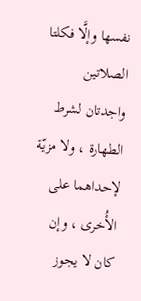نفسها وإلَّا فكلتا الصلاتين واجدتان لشرط الطهارة ، ولا مزيّة لإحداهما على الأُخرى ، وإن كان لا يجوز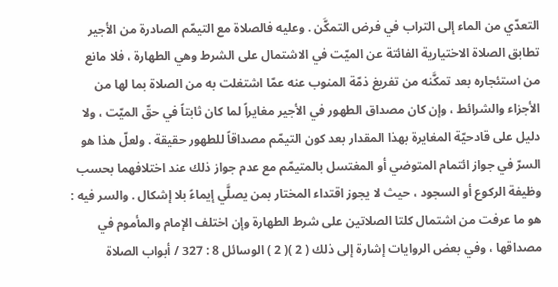التعدّي من الماء إلى التراب في فرض التمكَّن . وعليه فالصلاة مع التيمّم الصادرة من الأجير تطابق الصلاة الاختيارية الفائتة عن الميّت في الاشتمال على الشرط وهي الطهارة ، فلا مانع من استئجاره بعد تمكَّنه من تفريغ ذمّة المنوب عنه عمّا اشتغلت به من الصلاة بما لها من الأجزاء والشرائط ، وإن كان مصداق الطهور في الأجير مغايراً لما كان ثابتاً في حقّ الميّت ، ولا دليل على قادحيّة المغايرة بهذا المقدار بعد كون التيمّم مصداقاً للطهور حقيقة . ولعلّ هذا هو السرّ في جواز ائتمام المتوضي أو المغتسل بالمتيمّم مع عدم جواز ذلك عند اختلافهما بحسب وظيفة الركوع أو السجود ، حيث لا يجوز اقتداء المختار بمن يصلَّي إيماءً بلا إشكال . والسر فيه : هو ما عرفت من اشتمال كلتا الصلاتين على شرط الطهارة وإن اختلف الإمام والمأموم في مصداقها ، وفي بعض الروايات إشارة إلى ذلك ( 2 )( 2 ) الوسائل 8 : 327 / أبواب الصلاة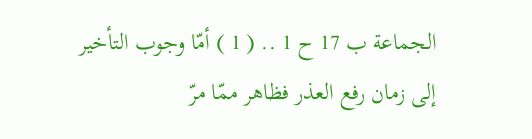الجماعة ب 17 ح 1 .. ( 1 ) أمّا وجوب التأخير إلى زمان رفع العذر فظاهر ممّا مرّ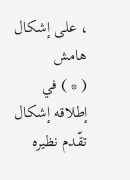، على إشكال
هامش
( * ) في إطلاقه إشكال تقّدم نظيره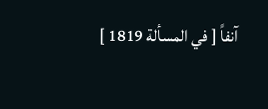آنفاً [ في المسألة 1819 ]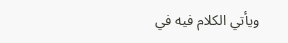ويأتي الكلام فيه في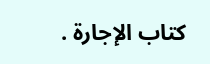كتاب الإجارة .